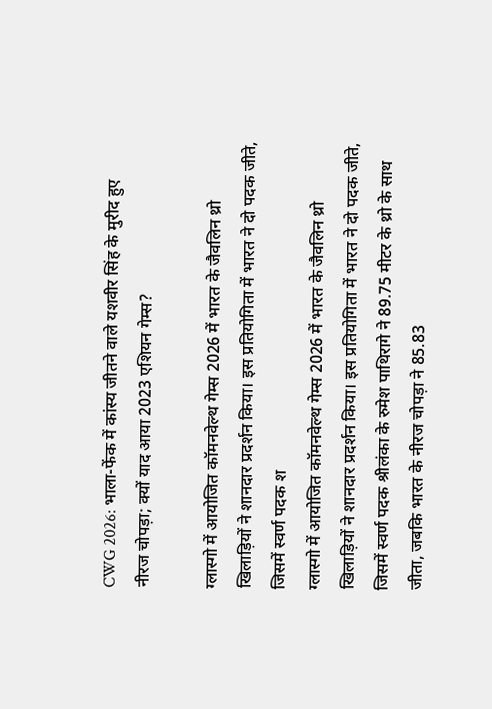CWG 2026: भाला-फेंक में कांस्य जीतने वाले यशवीर सिंह के मुरीद हुए नीरज चोपड़ा; क्यों याद आया 2023 एशियन गेम्स?

ग्लास्गो में आयोजित कॉमनवेल्थ गेम्स 2026 में भारत के जैवलिन थ्रो खिलाड़ियों ने शानदार प्रदर्शन किया। इस प्रतियोगिता में भारत ने दो पदक जीते, जिसमें स्वर्ण पदक श
ग्लास्गो में आयोजित कॉमनवेल्थ गेम्स 2026 में भारत के जैवलिन थ्रो खिलाड़ियों ने शानदार प्रदर्शन किया। इस प्रतियोगिता में भारत ने दो पदक जीते, जिसमें स्वर्ण पदक श्रीलंका के रुमेश पाथिरागे ने 89.75 मीटर के थ्रो के साथ जीता, जबकि भारत के नीरज चोपड़ा ने 85.83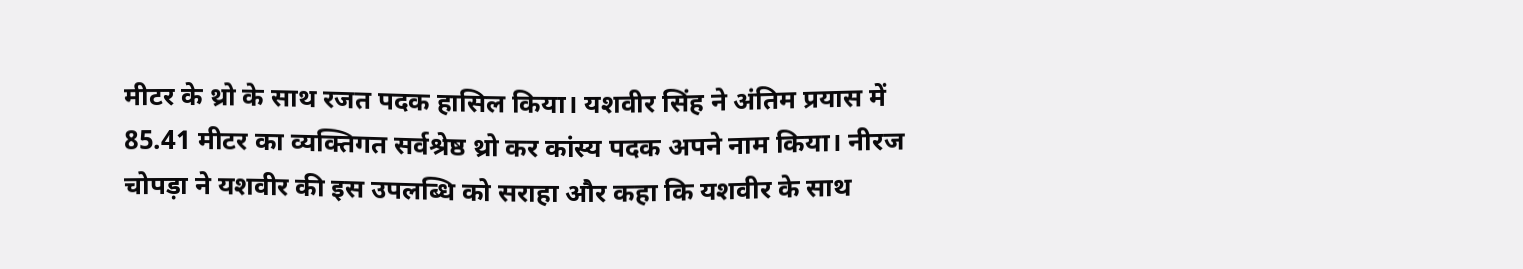मीटर के थ्रो के साथ रजत पदक हासिल किया। यशवीर सिंह ने अंतिम प्रयास में 85.41 मीटर का व्यक्तिगत सर्वश्रेष्ठ थ्रो कर कांस्य पदक अपने नाम किया। नीरज चोपड़ा ने यशवीर की इस उपलब्धि को सराहा और कहा कि यशवीर के साथ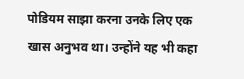पोडियम साझा करना उनके लिए एक खास अनुभव था। उन्होंने यह भी कहा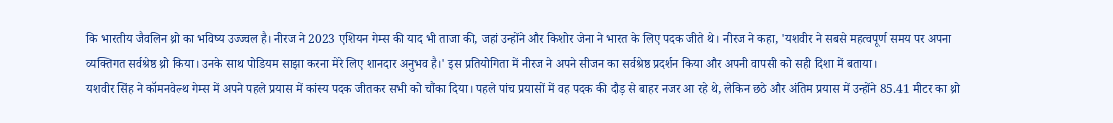कि भारतीय जैवलिन थ्रो का भविष्य उज्ज्वल है। नीरज ने 2023 एशियन गेम्स की याद भी ताजा की, जहां उन्होंने और किशोर जेना ने भारत के लिए पदक जीते थे। नीरज ने कहा, 'यशवीर ने सबसे महत्वपूर्ण समय पर अपना व्यक्तिगत सर्वश्रेष्ठ थ्रो किया। उनके साथ पोडियम साझा करना मेरे लिए शानदार अनुभव है।' इस प्रतियोगिता में नीरज ने अपने सीजन का सर्वश्रेष्ठ प्रदर्शन किया और अपनी वापसी को सही दिशा में बताया।
यशवीर सिंह ने कॉमनवेल्थ गेम्स में अपने पहले प्रयास में कांस्य पदक जीतकर सभी को चौंका दिया। पहले पांच प्रयासों में वह पदक की दौड़ से बाहर नजर आ रहे थे, लेकिन छठे और अंतिम प्रयास में उन्होंने 85.41 मीटर का थ्रो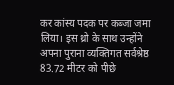कर कांस्य पदक पर कब्जा जमा लिया। इस थ्रो के साथ उन्होंने अपना पुराना व्यक्तिगत सर्वश्रेष्ठ 83.72 मीटर को पीछे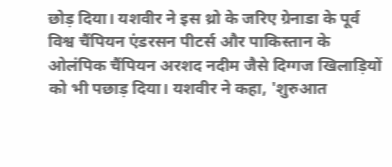छोड़ दिया। यशवीर ने इस थ्रो के जरिए ग्रेनाडा के पूर्व विश्व चैंपियन एंडरसन पीटर्स और पाकिस्तान के ओलंपिक चैंपियन अरशद नदीम जैसे दिग्गज खिलाड़ियों को भी पछाड़ दिया। यशवीर ने कहा, 'शुरुआत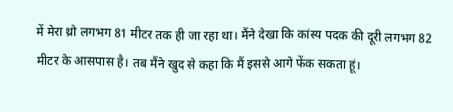में मेरा थ्रो लगभग 81 मीटर तक ही जा रहा था। मैंने देखा कि कांस्य पदक की दूरी लगभग 82 मीटर के आसपास है। तब मैंने खुद से कहा कि मैं इससे आगे फेंक सकता हूं।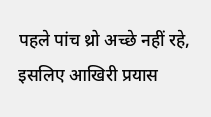पहले पांच थ्रो अच्छे नहीं रहे, इसलिए आखिरी प्रयास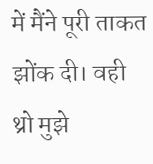में मैंने पूरी ताकत झोंक दी। वही थ्रो मुझे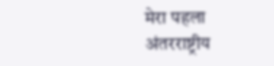मेरा पहला अंतरराष्ट्रीय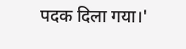पदक दिला गया।'